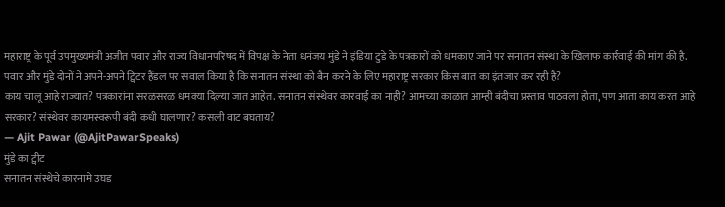महाराष्ट्र के पूर्व उपमुख्यमंत्री अजीत पवार और राज्य विधानपरिषद में विपक्ष के नेता धनंजय मुंडे ने इंडिया टुडे के पत्रकारों को धमकाए जाने पर सनातन संस्था के खिलाफ कार्रवाई की मांग की है.
पवार और मुंडे दोनों ने अपने-अपने ट्विटर हैंडल पर सवाल किया है कि सनातन संस्था को बैन करने के लिए महाराष्ट्र सरकार किस बात का इंतजार कर रही है?
काय चालू आहे राज्यात? पत्रकारांना सरळसरळ धमक्या दिल्या जात आहेत. सनातन संस्थेवर कारवाई का नाही? आमच्या काळात आम्ही बंदीचा प्रस्ताव पाठवला होता, पण आता काय करत आहे सरकार? संस्थेवर कायमस्वरूपी बंदी कधी घालणार? कसली वाट बघताय?
— Ajit Pawar (@AjitPawarSpeaks)
मुंडे का ट्वीट
सनातन संस्थेचे कारनामे उघड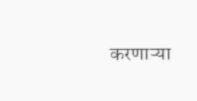करणाऱ्या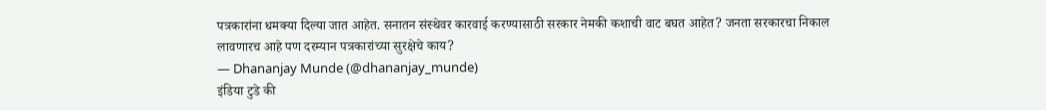पत्रकारांना धमक्या दिल्या जात आहेत. सनातन संस्थेवर कारवाई करण्यासाठी सरकार नेमकी कशाची वाट बघत आहेत? जनता सरकारचा निकाल लावणारच आहे पण दरम्यान पत्रकारांच्या सुरक्षेचे काय?
— Dhananjay Munde (@dhananjay_munde)
इंडिया टुडे की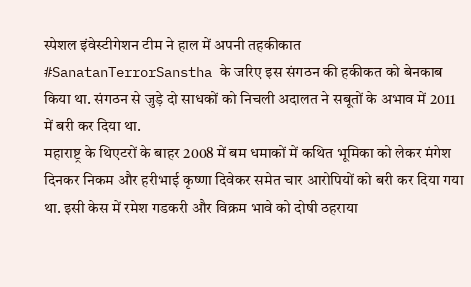स्पेशल इंवेस्टीगेशन टीम ने हाल में अपनी तहकीकात #SanatanTerrorSanstha के जरिए इस संगठन की हकीकत को बेनकाब किया था. संगठन से जुड़े दो साधकों को निचली अदालत ने सबूतों के अभाव में 2011 में बरी कर दिया था.
महाराष्ट्र के थिएटरों के बाहर 2008 में बम धमाकों में कथित भूमिका को लेकर मंगेश दिनकर निकम और हरीभाई कृष्णा दिवेकर समेत चार आरोपियों को बरी कर दिया गया था. इसी केस में रमेश गडकरी और विक्रम भावे को दोषी ठहराया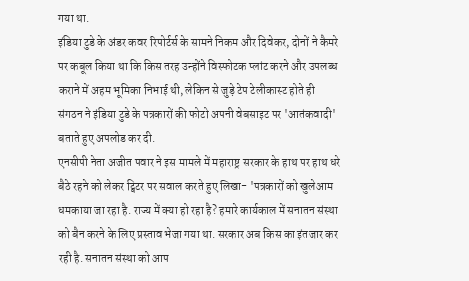गया था.
इंडिया टुडे के अंडर कवर रिपोर्टर्स के सामने निकम और दिवेकर, दोनों ने कैमरे पर कबूल किया था कि किस तरह उन्होंने विस्फोटक प्लांट करने और उपलब्ध कराने में अहम भूमिका निभाई थी, लेकिन से जुड़े टेप टेलीकास्ट होते ही संगठन ने इंडिया टुडे के पत्रकारों की फोटो अपनी वेबसाइट पर 'आतंकवादी' बताते हुए अपलोड कर दी.
एनसीपी नेता अजीत पवार ने इस मामले में महाराष्ट्र सरकार के हाथ पर हाथ धरे बैठे रहने को लेकर ट्विटर पर सवाल करते हुए लिखा- 'पत्रकारों को खुलेआम धमकाया जा रहा है. राज्य में क्या हो रहा है? हमारे कार्यकाल में सनातन संस्था को बैन करने के लिए प्रस्ताव भेजा गया था. सरकार अब किस का इंतजार कर रही है. सनातन संस्था को आप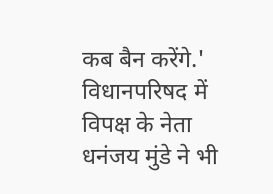कब बैन करेंगे.'
विधानपरिषद में विपक्ष के नेता धनंजय मुंडे ने भी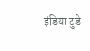इंडिया टुडे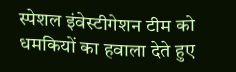स्पेशल इंवेस्टीगेशन टीम को धमकियों का हवाला देते हुए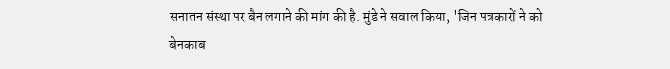सनातन संस्था पर बैन लगाने की मांग की है. मुंडे ने सवाल किया, 'जिन पत्रकारों ने को बेनकाब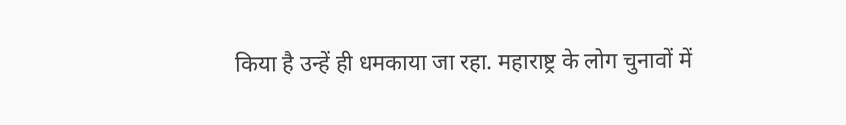किया है उन्हें ही धमकाया जा रहा. महाराष्ट्र के लोग चुनावों में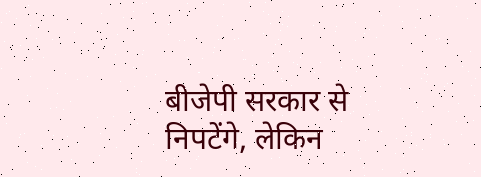बीजेपी सरकार से निपटेंगे, लेकिन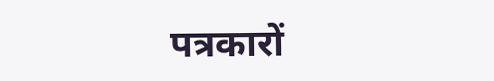पत्रकारों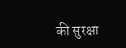की सुरक्षा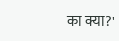का क्या?'